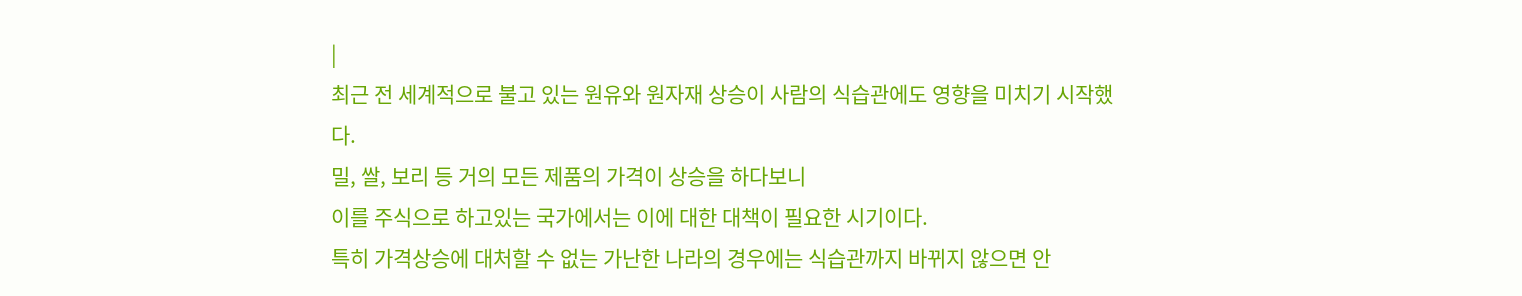|
최근 전 세계적으로 불고 있는 원유와 원자재 상승이 사람의 식습관에도 영향을 미치기 시작했다.
밀, 쌀, 보리 등 거의 모든 제품의 가격이 상승을 하다보니
이를 주식으로 하고있는 국가에서는 이에 대한 대책이 필요한 시기이다.
특히 가격상승에 대처할 수 없는 가난한 나라의 경우에는 식습관까지 바뀌지 않으면 안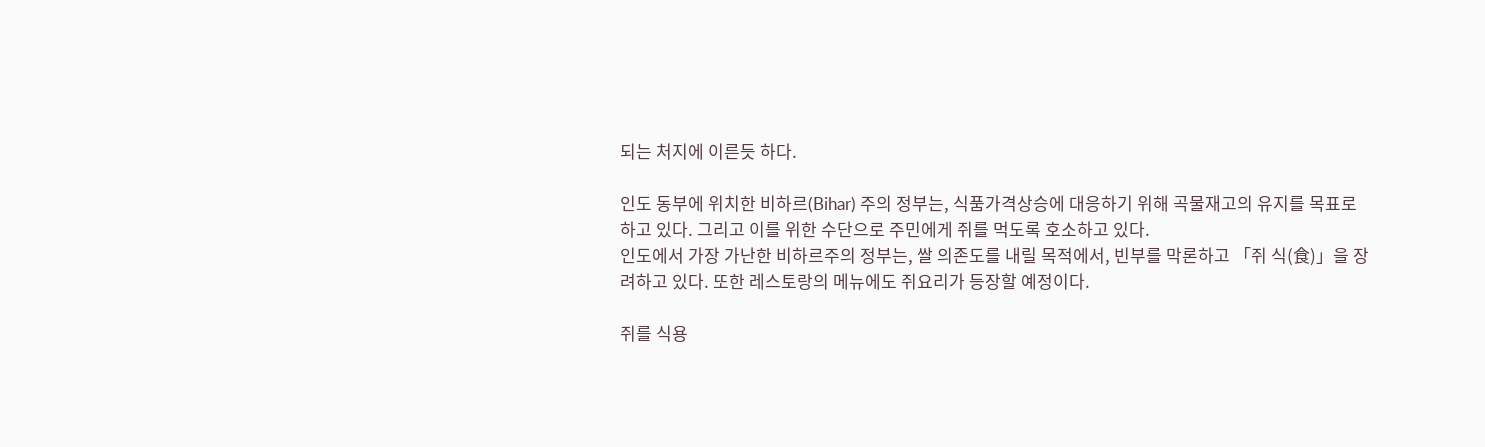되는 처지에 이른듯 하다.

인도 동부에 위치한 비하르(Bihar) 주의 정부는, 식품가격상승에 대응하기 위해 곡물재고의 유지를 목표로 하고 있다. 그리고 이를 위한 수단으로 주민에게 쥐를 먹도록 호소하고 있다.
인도에서 가장 가난한 비하르주의 정부는, 쌀 의존도를 내릴 목적에서, 빈부를 막론하고 「쥐 식(食)」을 장려하고 있다. 또한 레스토랑의 메뉴에도 쥐요리가 등장할 예정이다.

쥐를 식용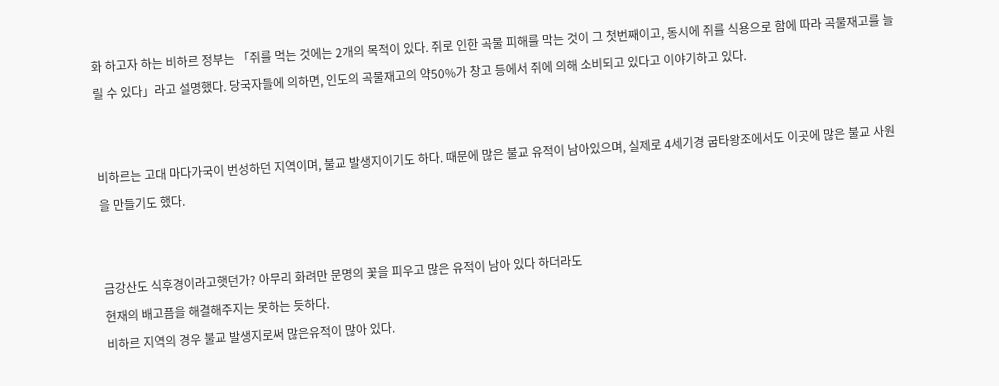화 하고자 하는 비하르 정부는 「쥐를 먹는 것에는 2개의 목적이 있다. 쥐로 인한 곡물 피해를 막는 것이 그 첫번째이고, 동시에 쥐를 식용으로 함에 따라 곡물재고를 늘릴 수 있다」라고 설명했다. 당국자들에 의하면, 인도의 곡물재고의 약50%가 창고 등에서 쥐에 의해 소비되고 있다고 이야기하고 있다.


비하르는 고대 마다가국이 번성하던 지역이며, 불교 발생지이기도 하다. 때문에 많은 불교 유적이 남아있으며, 실제로 4세기경 굽타왕조에서도 이곳에 많은 불교 사원을 만들기도 했다.


금강산도 식후경이라고햇던가? 아무리 화려만 문명의 꽃을 피우고 많은 유적이 남아 있다 하더라도
현재의 배고픔을 해결해주지는 못하는 듯하다.
비하르 지역의 경우 불교 발생지로써 많은유적이 많아 있다.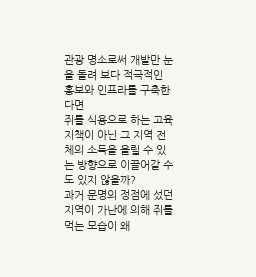관광 명소로써 개발만 눈을 돌려 보다 적극적인 홍보와 인프라를 구축한다면
쥐를 식용으로 하는 고육지책이 아닌 그 지역 전체의 소득을 올릴 수 있는 방향으로 이끌어갈 수도 있지 않을까?
과거 문명의 정점에 섰던 지역이 가난에 의해 쥐를 먹는 모습이 왜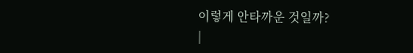이렇게 안타까운 것일까?
|